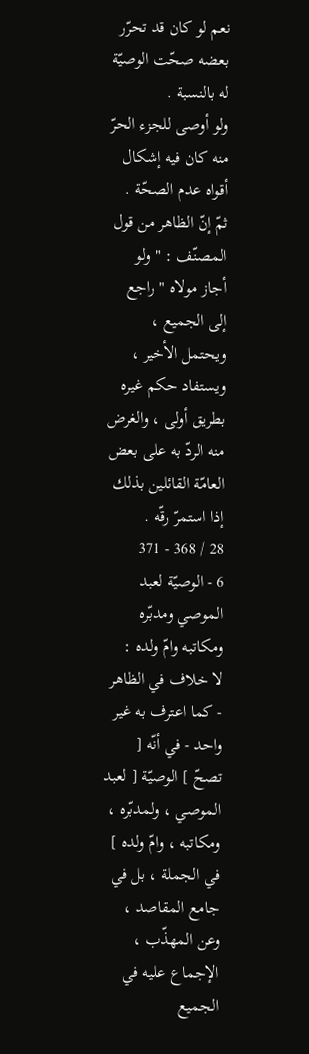نعم لو كان قد تحرّر بعضه صحّت الوصيّة له بالنسبة .
ولو أوصى للجزء الحرّ منه كان فيه إشكال أقواه عدم الصحّة .
ثمّ إنّ الظاهر من قول المصنّف : " ولو أجاز مولاه " راجع إلى الجميع ، ويحتمل الأخير ، ويستفاد حكم غيره بطريق أولى ، والغرض منه الردّ به على بعض العامّة القائلين بذلك إذا استمرّ رقّه .
28 / 368 - 371
6 - الوصيّة لعبد الموصي ومدبّره ومكاتبه وامّ ولده :
لا خلاف في الظاهر - كما اعترف به غير واحد - في أنّه [ تصحّ ] الوصيّة [ لعبد الموصي ، ولمدبّره ، ومكاتبه ، وامّ ولده ] في الجملة ، بل في جامع المقاصد ، وعن المهذّب ، الإجماع عليه في الجميع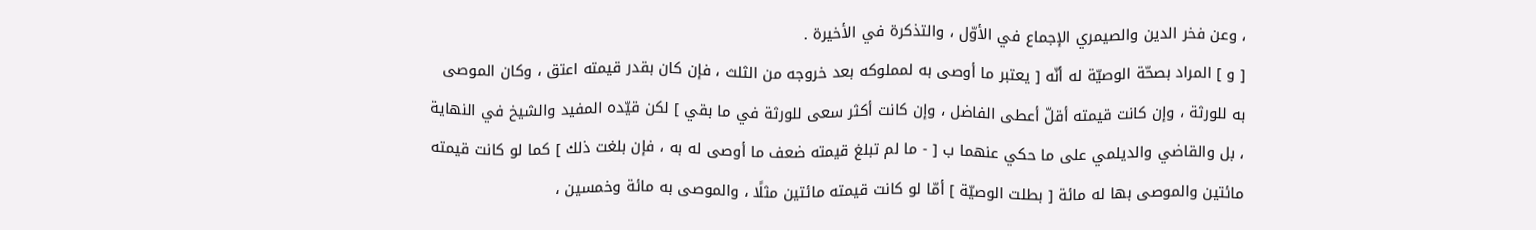، وعن فخر الدين والصيمري الإجماع في الأوّل ، والتذكرة في الأخيرة .
[ و ] المراد بصحّة الوصيّة له أنّه [ يعتبر ما أوصى به لمملوكه بعد خروجه من الثلث ، فإن كان بقدر قيمته اعتق ، وكان الموصى به للورثة ، وإن كانت قيمته أقلّ أعطى الفاضل ، وإن كانت أكثر سعى للورثة في ما بقي ] لكن قيّده المفيد والشيخ في النهاية ، بل والقاضي والديلمي على ما حكي عنهما ب [ - ما لم تبلغ قيمته ضعف ما أوصى له به ، فإن بلغت ذلك ] كما لو كانت قيمته مائتين والموصى بها له مائة [ بطلت الوصيّة ] أمّا لو كانت قيمته مائتين مثلًا ، والموصى به مائة وخمسين ،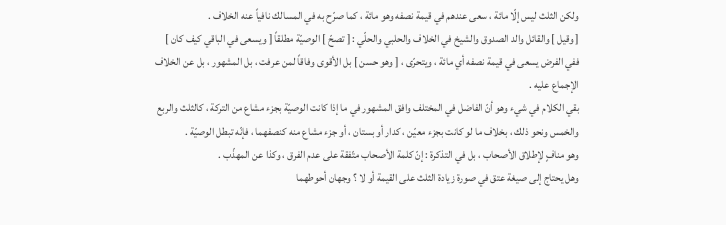ولكن الثلث ليس إلّا مائة ، سعى عندهم في قيمة نصفه وهو مائة ، كما صرّح به في المسالك نافياً عنه الخلاف .
[ وقيل ] والقائل والد الصدوق والشيخ في الخلاف والحلبي والحلّي : [ تصحّ ] الوصيّة مطلقاً [ ويسعى في الباقي كيف كان ] ففي الفرض يسعى في قيمة نصفه أي مائة ، ويتحرّى ، [ وهو حسن ] بل الأقوى وفاقاً لمن عرفت ، بل المشهور ، بل عن الخلاف الإجماع عليه .
بقي الكلام في شيء وهو أنّ الفاضل في المختلف وافق المشهور في ما إذا كانت الوصيّة بجزء مشاع من التركة ، كالثلث والربع والخمس ونحو ذلك ، بخلاف ما لو كانت بجزء معيّن ، كدار أو بستان ، أو جزء مشاع منه كنصفهما ، فإنّه تبطل الوصيّة .
وهو منافٍ لإطلاق الأصحاب ، بل في التذكرة : إنّ كلمة الأصحاب متّفقة على عدم الفرق ، وكذا عن المهذّب .
وهل يحتاج إلى صيغة عتق في صورة زيادة الثلث على القيمة أو لا ؟ وجهان أحوطهما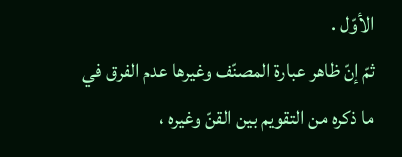الأوّل .
ثمّ إنّ ظاهر عبارة المصنّف وغيرها عدم الفرق في ما ذكره من التقويم بين القنّ وغيره ،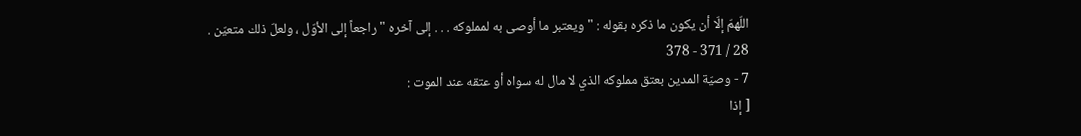اللّهمّ إلّا أن يكون ما ذكره بقوله : " ويعتبر ما أوصى به لمملوكه . . . إلى آخره " راجعاً إلى الأوّل ، ولعلّ ذلك متعيّن .
28 / 371 - 378
7 - وصيّة المدين بعتق مملوكه الذي لا مال له سواه أو عتقه عند الموت :
[ إذا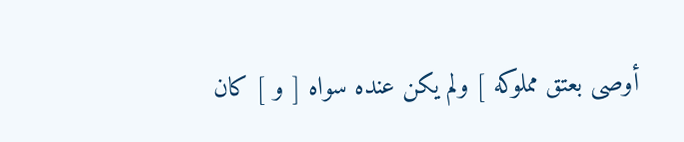أوصى بعتق مملوكه ] ولم يكن عنده سواه [ و ] كان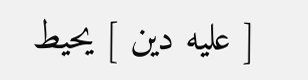[ عليه دين ] يحيط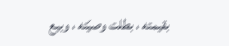بقيمته ، بطلت وصيّته ، وبيع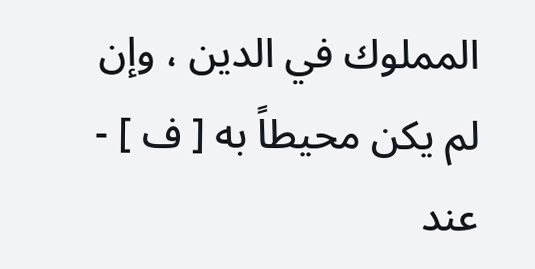المملوك في الدين ، وإن لم يكن محيطاً به [ ف ] - عند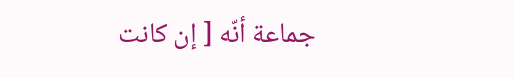جماعة أنّه [ إن كانت